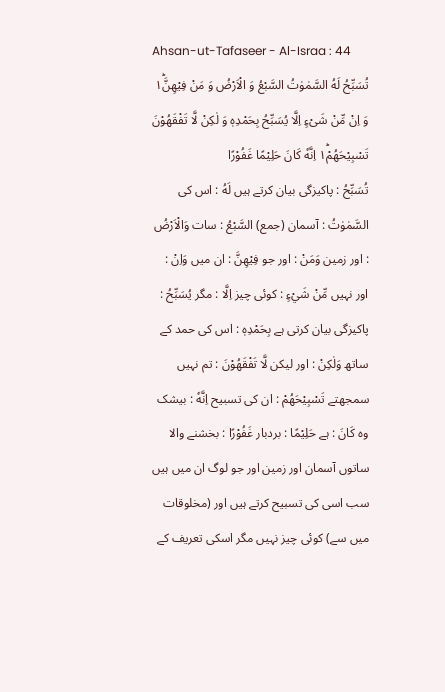Ahsan-ut-Tafaseer - Al-Israa : 44
تُسَبِّحُ لَهُ السَّمٰوٰتُ السَّبْعُ وَ الْاَرْضُ وَ مَنْ فِیْهِنَّ١ؕ وَ اِنْ مِّنْ شَیْءٍ اِلَّا یُسَبِّحُ بِحَمْدِهٖ وَ لٰكِنْ لَّا تَفْقَهُوْنَ تَسْبِیْحَهُمْ١ؕ اِنَّهٗ كَانَ حَلِیْمًا غَفُوْرًا
تُسَبِّحُ : پاکیزگی بیان کرتے ہیں لَهُ : اس کی السَّمٰوٰتُ : آسمان (جمع) السَّبْعُ : سات وَالْاَرْضُ : اور زمین وَمَنْ : اور جو فِيْهِنَّ : ان میں وَاِنْ : اور نہیں مِّنْ شَيْءٍ : کوئی چیز اِلَّا : مگر يُسَبِّحُ : پاکیزگی بیان کرتی ہے بِحَمْدِهٖ : اس کی حمد کے ساتھ وَلٰكِنْ : اور لیکن لَّا تَفْقَهُوْنَ : تم نہیں سمجھتے تَسْبِيْحَهُمْ : ان کی تسبیح اِنَّهٗ : بیشک وہ كَانَ : ہے حَلِيْمًا : بردبار غَفُوْرًا : بخشنے والا
ساتوں آسمان اور زمین اور جو لوگ ان میں ہیں سب اسی کی تسبیح کرتے ہیں اور (مخلوقات میں سے) کوئی چیز نہیں مگر اسکی تعریف کے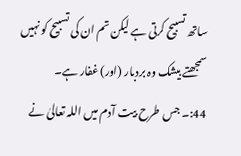ساتھ تسبیح کرتی ہے لیکن تم ان کی تسبیح کو نہیں سمجھتے بیشک وہ بردبار (اور) غفار ہے۔
44:۔ جس طرح بیت آدم میں اللہ تعالیٰ نے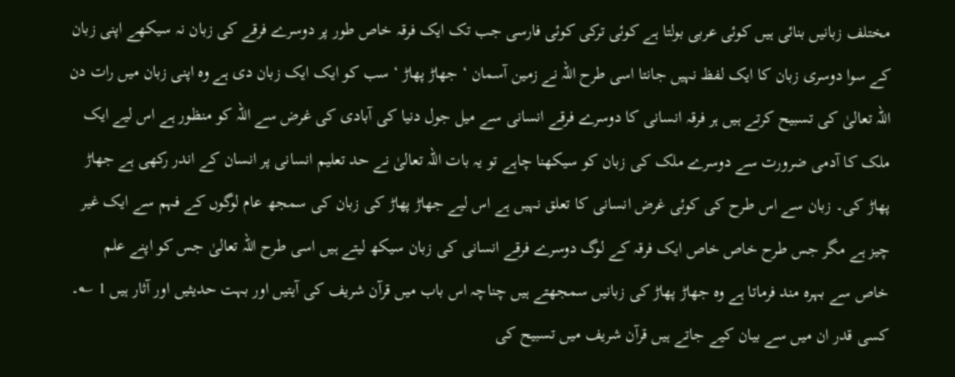مختلف زبانیں بنائی ہیں کوئی عربی بولتا ہے کوئی ترکی کوئی فارسی جب تک ایک فرقہ خاص طور پر دوسرے فرقے کی زبان نہ سیکھے اپنی زبان کے سوا دوسری زبان کا ایک لفظ نہیں جانتا اسی طرح اللہ نے زمین آسمان ‘ جھاڑ پھاڑ ‘ سب کو ایک ایک زبان دی ہے وہ اپنی زبان میں رات دن اللہ تعالیٰ کی تسبیح کرتے ہیں ہر فرقہ انسانی کا دوسرے فرقے انسانی سے میل جول دنیا کی آبادی کی غرض سے اللہ کو منظور ہے اس لیے ایک ملک کا آدمی ضرورت سے دوسرے ملک کی زبان کو سیکھنا چاہے تو یہ بات اللہ تعالیٰ نے حد تعلیم انسانی پر انسان کے اندر رکھی ہے جھاڑ پھاڑ کی۔ زبان سے اس طرح کی کوئی غرض انسانی کا تعلق نہیں ہے اس لیے جھاڑ پھاڑ کی زبان کی سمجھ عام لوگوں کے فہم سے ایک غیر چیز ہے مگر جس طرح خاص خاص ایک فرقہ کے لوگ دوسرے فرقے انسانی کی زبان سیکھ لیتے ہیں اسی طرح اللہ تعالیٰ جس کو اپنے علم خاص سے بہرہ مند فرماتا ہے وہ جھاڑ پھاڑ کی زبانیں سمجھتے ہیں چناچہ اس باب میں قرآن شریف کی آیتیں اور بہت حدیثیں اور آثار ہیں 1 ؎۔ کسی قدر ان میں سے بیان کیے جاتے ہیں قرآن شریف میں تسبیح کی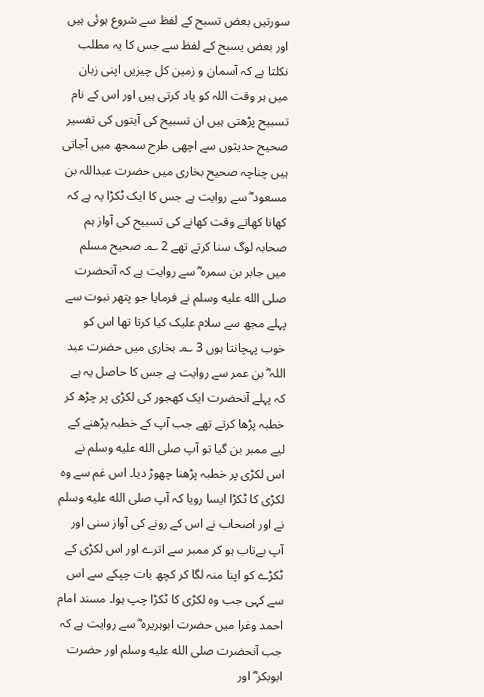سورتیں بعض تسبح کے لفظ سے شروع ہوئی ہیں اور بعض یسبح کے لفظ سے جس کا یہ مطلب نکلتا ہے کہ آسمان و زمین کل چیزیں اپنی زبان میں ہر وقت اللہ کو یاد کرتی ہیں اور اس کے نام تسبیح پڑھتی ہیں ان تسبیح کی آیتوں کی تفسیر صحیح حدیثوں سے اچھی طرح سمجھ میں آجاتی ہیں چناچہ صحیح بخاری میں حضرت عبداللہ بن مسعود ؓ سے روایت ہے جس کا ایک ٹکڑا یہ ہے کہ کھانا کھاتے وقت کھانے کی تسبیح کی آواز ہم صحابہ لوگ سنا کرتے تھے 2 ؎۔ صحیح مسلم میں جابر بن سمرہ ؓ سے روایت ہے کہ آنحضرت صلى الله عليه وسلم نے فرمایا جو پتھر نبوت سے پہلے مجھ سے سلام علیک کیا کرتا تھا اس کو خوب پہچانتا ہوں 3 ؎۔ بخاری میں حضرت عبد اللہ ؓ بن عمر سے روایت ہے جس کا حاصل یہ ہے کہ پہلے آنحضرت ایک کھجور کی لکڑی پر چڑھ کر خطبہ پڑھا کرتے تھے جب آپ کے خطبہ پڑھنے کے لیے ممبر بن گیا تو آپ صلى الله عليه وسلم نے اس لکڑی پر خطبہ پڑھنا چھوڑ دیا۔ اس غم سے وہ لکڑی کا ٹکڑا ایسا رویا کہ آپ صلى الله عليه وسلم نے اور اصحاب نے اس کے رونے کی آواز سنی اور آپ بےتاب ہو کر ممبر سے اترے اور اس لکڑی کے ٹکڑے کو اپنا منہ لگا کر کچھ بات چپکے سے اس سے کہی جب وہ لکڑی کا ٹکڑا چپ ہوا۔ مسند امام احمد وغرا میں حضرت ابوہریرہ ؓ سے روایت ہے کہ جب آنحضرت صلى الله عليه وسلم اور حضرت ابوبکر ؓ اور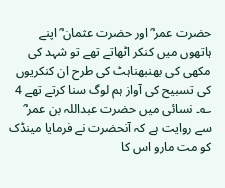حضرت عمر ؓ اور حضرت عثمان ؓ اپنے ہاتھوں میں کنکر اٹھاتے تھے تو شہد کی مکھی کی بھنبھناہٹ کی طرح ان کنکریوں کی تسبیح کی آواز ہم لوگ سنا کرتے تھے 4 ؎۔ نسائی میں حضرت عبداللہ بن عمر ؓ سے روایت ہے کہ آنحضرت نے فرمایا مینڈک کو مت مارو اس کا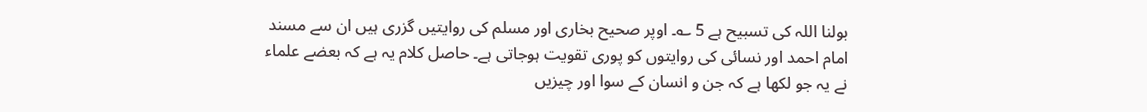بولنا اللہ کی تسبیح ہے 5 ؎۔ اوپر صحیح بخاری اور مسلم کی روایتیں گزری ہیں ان سے مسند امام احمد اور نسائی کی روایتوں کو پوری تقویت ہوجاتی ہے۔ حاصل کلام یہ ہے کہ بعضے علماء نے یہ جو لکھا ہے کہ جن و انسان کے سوا اور چیزیں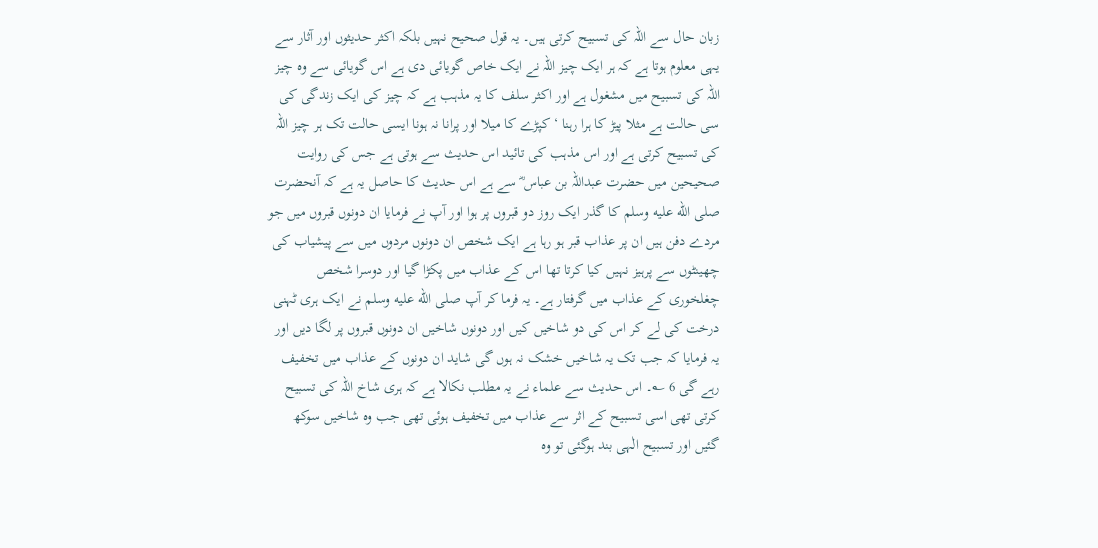زبان حال سے اللہ کی تسبیح کرتی ہیں۔ یہ قول صحیح نہیں بلکہ اکثر حدیثوں اور آثار سے یہی معلوم ہوتا ہے کہ ہر ایک چیز اللہ نے ایک خاص گویائی دی ہے اس گویائی سے وہ چیز اللہ کی تسبیح میں مشغول ہے اور اکثر سلف کا یہ مذہب ہے کہ چیز کی ایک زندگی کی سی حالت ہے مثلا پیڑ کا ہرا رہنا ‘ کپڑے کا میلا اور پرانا نہ ہونا ایسی حالت تک ہر چیز اللہ کی تسبیح کرتی ہے اور اس مذہب کی تائید اس حدیث سے ہوتی ہے جس کی روایت صحیحین میں حضرت عبداللہ بن عباس ؓ سے ہے اس حدیث کا حاصل یہ ہے کہ آنحضرت صلى الله عليه وسلم کا گذر ایک روز دو قبروں پر ہوا اور آپ نے فرمایا ان دونوں قبروں میں جو مردے دفن ہیں ان پر عذاب قبر ہو رہا ہے ایک شخص ان دونوں مردوں میں سے پیشیاب کی چھینٹوں سے پرہیز نہیں کیا کرتا تھا اس کے عذاب میں پکڑا گیا اور دوسرا شخص چغلخوری کے عذاب میں گرفتار ہے۔ یہ فرما کر آپ صلى الله عليه وسلم نے ایک ہری ٹہنی درخت کی لے کر اس کی دو شاخیں کیں اور دونوں شاخیں ان دونوں قبروں پر لگا دیں اور یہ فرمایا کہ جب تک یہ شاخیں خشک نہ ہوں گی شاید ان دونوں کے عذاب میں تخفیف رہے گی 6 ؎۔ اس حدیث سے علماء نے یہ مطلب نکالا ہے کہ ہری شاخ اللہ کی تسبیح کرتی تھی اسی تسبیح کے اثر سے عذاب میں تخفیف ہوئی تھی جب وہ شاخیں سوکھ گئیں اور تسبیح الٰہی بند ہوگئی تو وہ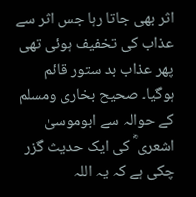اثر بھی جاتا رہا جس اثر سے عذاب کی تخفیف ہوئی تھی پھر عذاب بد ستور قائم ہوگیا۔ صحیح بخاری ومسلم کے حوالہ سے ابوموسیٰ اشعری ؓ کی ایک حدیث گزر چکی ہے کہ یہ اللہ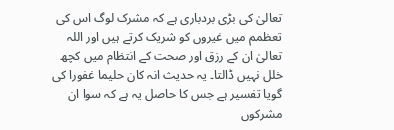تعالیٰ کی بڑی بردباری ہے کہ مشرک لوگ اس کی تعظمم میں غیروں کو شریک کرتے ہیں اور اللہ تعالیٰ ان کے رزق اور صحت کے انتظام میں کچھ خلل نہیں ڈالتا۔ یہ حدیث انہ کان حلیما غفورا کی گویا تفسیر ہے جس کا حاصل یہ ہے کہ سوا ان مشرکوں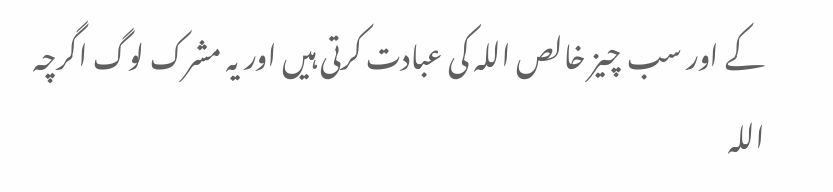کے اور سب چیز خالص اللہ کی عبادت کرتی ہیں اور یہ مشرک لوگ اگرچہ اللہ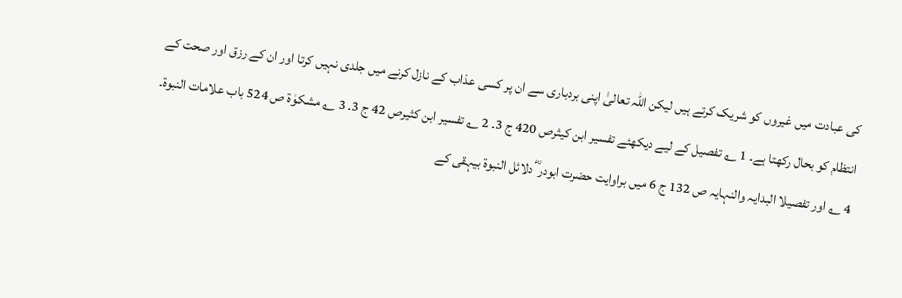کی عبادت میں غیروں کو شریک کرتے ہیں لیکن اللہ تعالیٰ اپنی بردباری سے ان پر کسی عذاب کے نازل کرنے میں جلدی نہیں کرتا اور ان کے رزق اور صحت کے انتظام کو بحال رکھتا ہے۔ 1 ؎ تفصیل کے لیے دیکھئے تفسیر ابن کیثرص 420 ج 3۔ 2 ؎ تفسیر ابن کثیرص 42 ج 3۔ 3 ؎ مشکوٰۃ ص 524 باب علامات النبوۃ۔ 4 ؎ اور تفصیلا البدایہ والنہایہ ص 132 ج 6 میں براوایت حضرت ابودر ؓ دلائل النبوۃ بیہقی کے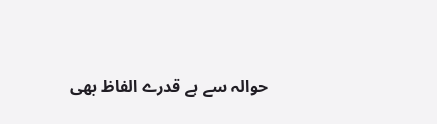حوالہ سے ہے قدرے الفاظ بھی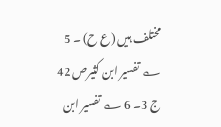مختلف ہیں (ع ح) ۔ 5 ؎ تفسیر ابن کثیرص 42 ج 3۔ 6 ؎ تفسیر ابن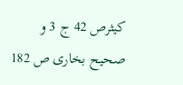کیثرص 42 ج 3 و صحیح بخاری ص 182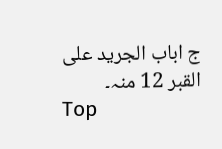ج اباب الجرید علی القبر 12 منہ۔
Top